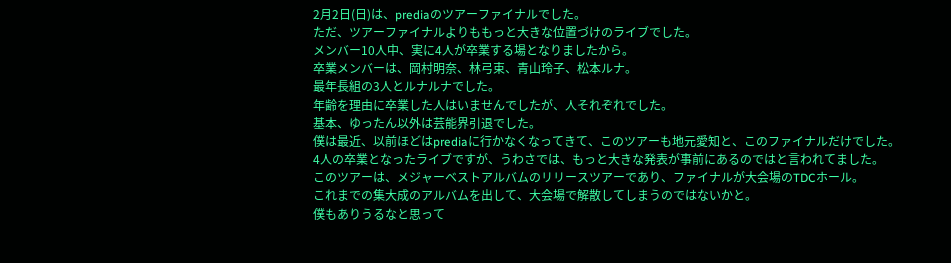2月2日(日)は、prediaのツアーファイナルでした。
ただ、ツアーファイナルよりももっと大きな位置づけのライブでした。
メンバー10人中、実に4人が卒業する場となりましたから。
卒業メンバーは、岡村明奈、林弓束、青山玲子、松本ルナ。
最年長組の3人とルナルナでした。
年齢を理由に卒業した人はいませんでしたが、人それぞれでした。
基本、ゆったん以外は芸能界引退でした。
僕は最近、以前ほどはprediaに行かなくなってきて、このツアーも地元愛知と、このファイナルだけでした。
4人の卒業となったライブですが、うわさでは、もっと大きな発表が事前にあるのではと言われてました。
このツアーは、メジャーベストアルバムのリリースツアーであり、ファイナルが大会場のTDCホール。
これまでの集大成のアルバムを出して、大会場で解散してしまうのではないかと。
僕もありうるなと思って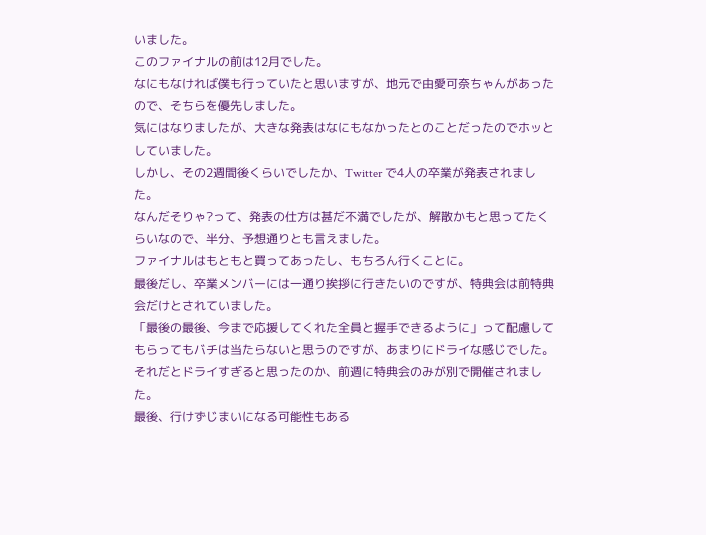いました。
このファイナルの前は12月でした。
なにもなければ僕も行っていたと思いますが、地元で由愛可奈ちゃんがあったので、そちらを優先しました。
気にはなりましたが、大きな発表はなにもなかったとのことだったのでホッとしていました。
しかし、その2週間後くらいでしたか、Twitter で4人の卒業が発表されました。
なんだそりゃ?って、発表の仕方は甚だ不満でしたが、解散かもと思ってたくらいなので、半分、予想通りとも言えました。
ファイナルはもともと買ってあったし、もちろん行くことに。
最後だし、卒業メンバーには一通り挨拶に行きたいのですが、特典会は前特典会だけとされていました。
「最後の最後、今まで応援してくれた全員と握手できるように」って配慮してもらってもバチは当たらないと思うのですが、あまりにドライな感じでした。
それだとドライすぎると思ったのか、前週に特典会のみが別で開催されました。
最後、行けずじまいになる可能性もある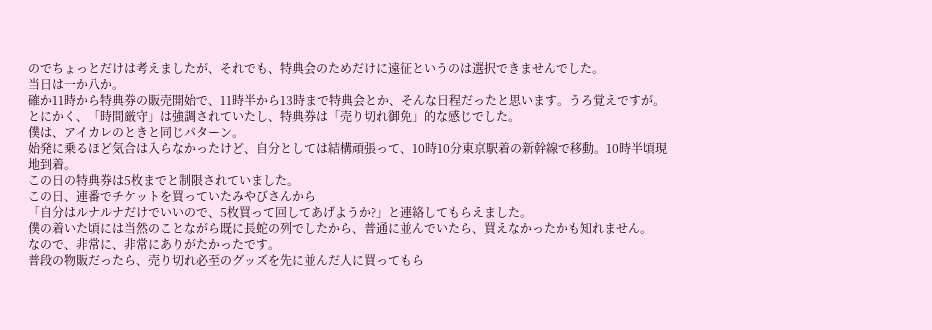のでちょっとだけは考えましたが、それでも、特典会のためだけに遠征というのは選択できませんでした。
当日は一か八か。
確か11時から特典券の販売開始で、11時半から13時まで特典会とか、そんな日程だったと思います。うろ覚えですが。
とにかく、「時間厳守」は強調されていたし、特典券は「売り切れ御免」的な感じでした。
僕は、アイカレのときと同じパターン。
始発に乗るほど気合は入らなかったけど、自分としては結構頑張って、10時10分東京駅着の新幹線で移動。10時半頃現地到着。
この日の特典券は5枚までと制限されていました。
この日、連番でチケットを買っていたみやびさんから
「自分はルナルナだけでいいので、5枚買って回してあげようか?」と連絡してもらえました。
僕の着いた頃には当然のことながら既に長蛇の列でしたから、普通に並んでいたら、買えなかったかも知れません。
なので、非常に、非常にありがたかったです。
普段の物販だったら、売り切れ必至のグッズを先に並んだ人に買ってもら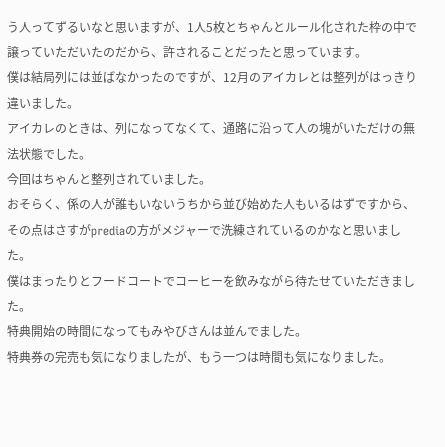う人ってずるいなと思いますが、1人5枚とちゃんとルール化された枠の中で譲っていただいたのだから、許されることだったと思っています。
僕は結局列には並ばなかったのですが、12月のアイカレとは整列がはっきり違いました。
アイカレのときは、列になってなくて、通路に沿って人の塊がいただけの無法状態でした。
今回はちゃんと整列されていました。
おそらく、係の人が誰もいないうちから並び始めた人もいるはずですから、その点はさすがprediaの方がメジャーで洗練されているのかなと思いました。
僕はまったりとフードコートでコーヒーを飲みながら待たせていただきました。
特典開始の時間になってもみやびさんは並んでました。
特典券の完売も気になりましたが、もう一つは時間も気になりました。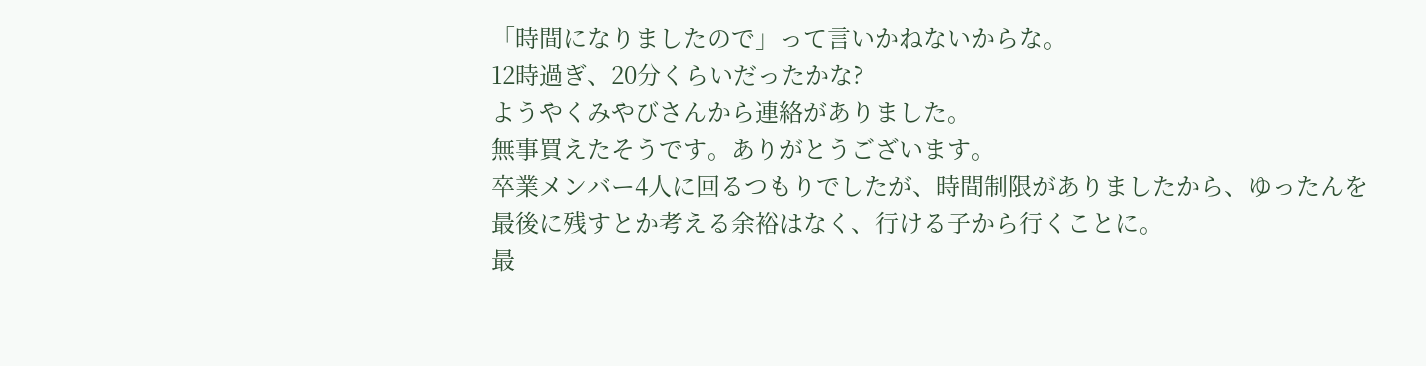「時間になりましたので」って言いかねないからな。
12時過ぎ、20分くらいだったかな?
ようやくみやびさんから連絡がありました。
無事買えたそうです。ありがとうございます。
卒業メンバー4人に回るつもりでしたが、時間制限がありましたから、ゆったんを最後に残すとか考える余裕はなく、行ける子から行くことに。
最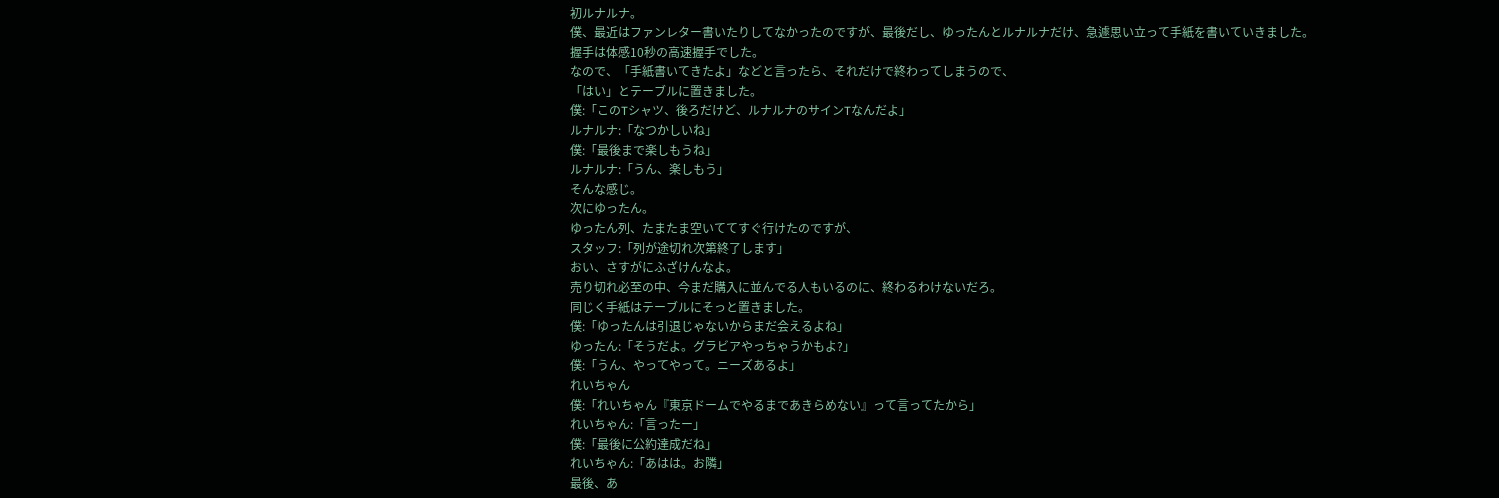初ルナルナ。
僕、最近はファンレター書いたりしてなかったのですが、最後だし、ゆったんとルナルナだけ、急遽思い立って手紙を書いていきました。
握手は体感10秒の高速握手でした。
なので、「手紙書いてきたよ」などと言ったら、それだけで終わってしまうので、
「はい」とテーブルに置きました。
僕:「このTシャツ、後ろだけど、ルナルナのサインTなんだよ」
ルナルナ:「なつかしいね」
僕:「最後まで楽しもうね」
ルナルナ:「うん、楽しもう」
そんな感じ。
次にゆったん。
ゆったん列、たまたま空いててすぐ行けたのですが、
スタッフ:「列が途切れ次第終了します」
おい、さすがにふざけんなよ。
売り切れ必至の中、今まだ購入に並んでる人もいるのに、終わるわけないだろ。
同じく手紙はテーブルにそっと置きました。
僕:「ゆったんは引退じゃないからまだ会えるよね」
ゆったん:「そうだよ。グラビアやっちゃうかもよ?」
僕:「うん、やってやって。ニーズあるよ」
れいちゃん
僕:「れいちゃん『東京ドームでやるまであきらめない』って言ってたから」
れいちゃん:「言ったー」
僕:「最後に公約達成だね」
れいちゃん:「あはは。お隣」
最後、あ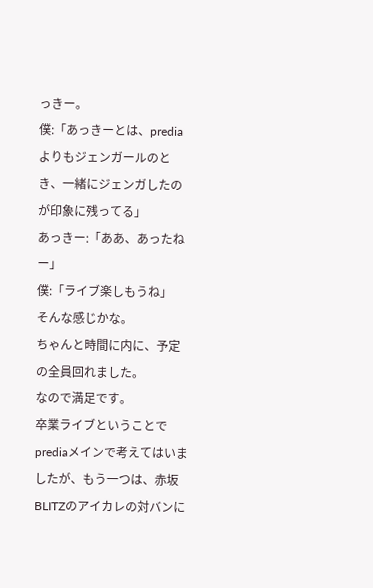っきー。
僕:「あっきーとは、prediaよりもジェンガールのとき、一緒にジェンガしたのが印象に残ってる」
あっきー:「ああ、あったねー」
僕:「ライブ楽しもうね」
そんな感じかな。
ちゃんと時間に内に、予定の全員回れました。
なので満足です。
卒業ライブということでprediaメインで考えてはいましたが、もう一つは、赤坂BLITZのアイカレの対バンに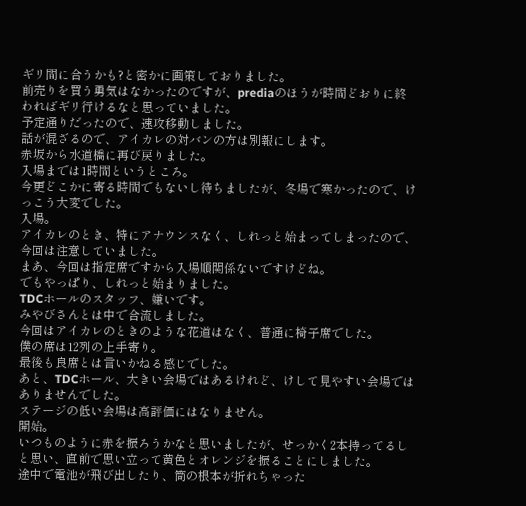ギリ間に合うかも?と密かに画策しておりました。
前売りを買う勇気はなかったのですが、prediaのほうが時間どおりに終わればギリ行けるなと思っていました。
予定通りだったので、速攻移動しました。
話が混ざるので、アイカレの対バンの方は別報にします。
赤坂から水道橋に再び戻りました。
入場までは1時間というところ。
今更どこかに寄る時間でもないし待ちましたが、冬場で寒かったので、けっこう大変でした。
入場。
アイカレのとき、特にアナウンスなく、しれっと始まってしまったので、今回は注意していました。
まあ、今回は指定席ですから入場順関係ないですけどね。
でもやっぱり、しれっと始まりました。
TDCホールのスタッフ、嫌いです。
みやびさんとは中で合流しました。
今回はアイカレのときのような花道はなく、普通に椅子席でした。
僕の席は12列の上手寄り。
最後も良席とは言いかねる感じでした。
あと、TDCホール、大きい会場ではあるけれど、けして見やすい会場ではありませんでした。
ステージの低い会場は高評価にはなりません。
開始。
いつものように赤を振ろうかなと思いましたが、せっかく2本持ってるしと思い、直前で思い立って黄色とオレンジを振ることにしました。
途中で電池が飛び出したり、筒の根本が折れちゃった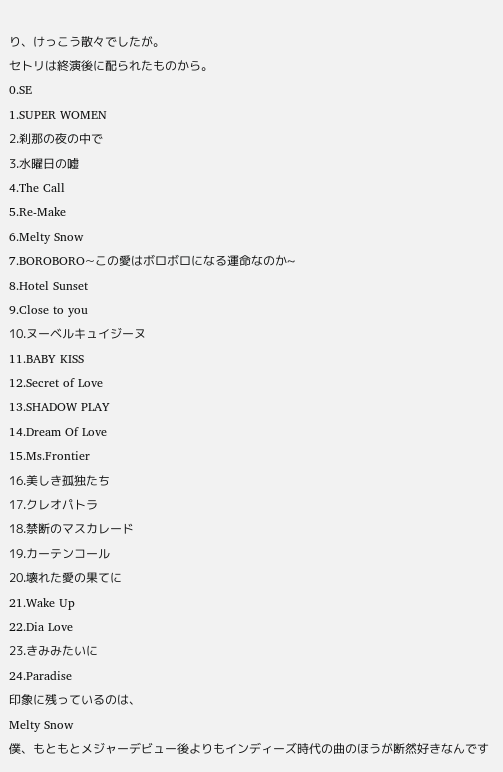り、けっこう散々でしたが。
セトリは終演後に配られたものから。
0.SE
1.SUPER WOMEN
2.刹那の夜の中で
3.水曜日の嘘
4.The Call
5.Re-Make
6.Melty Snow
7.BOROBORO~この愛はボロボロになる運命なのか~
8.Hotel Sunset
9.Close to you
10.ヌーベルキュイジーヌ
11.BABY KISS
12.Secret of Love
13.SHADOW PLAY
14.Dream Of Love
15.Ms.Frontier
16.美しき孤独たち
17.クレオパトラ
18.禁断のマスカレード
19.カーテンコール
20.壊れた愛の果てに
21.Wake Up
22.Dia Love
23.きみみたいに
24.Paradise
印象に残っているのは、
Melty Snow
僕、もともとメジャーデビュー後よりもインディーズ時代の曲のほうが断然好きなんです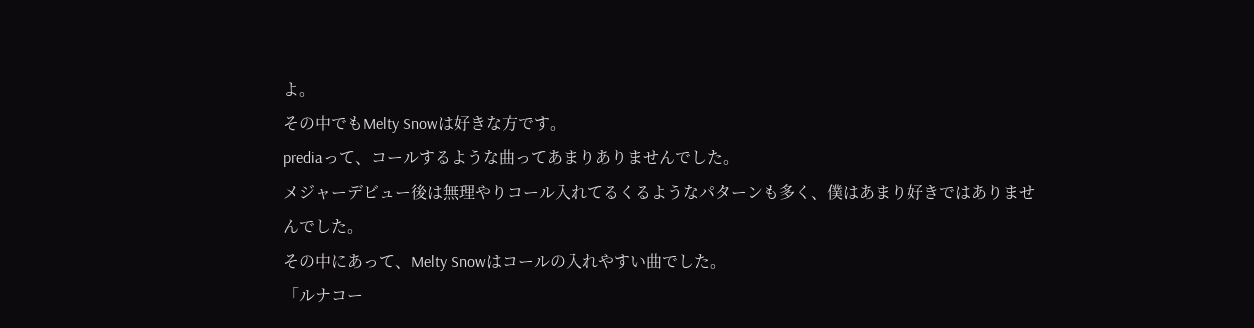よ。
その中でもMelty Snowは好きな方です。
prediaって、コールするような曲ってあまりありませんでした。
メジャーデビュー後は無理やりコール入れてるくるようなパターンも多く、僕はあまり好きではありませんでした。
その中にあって、Melty Snowはコールの入れやすい曲でした。
「ルナコー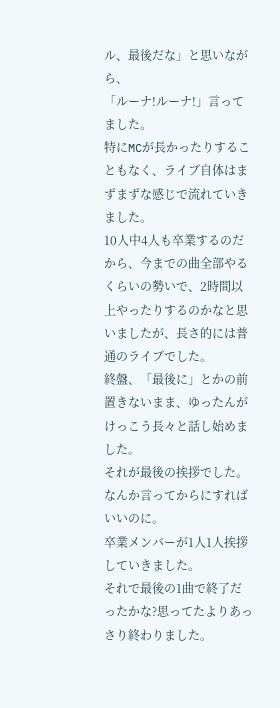ル、最後だな」と思いながら、
「ルーナ!ルーナ!」言ってました。
特にMCが長かったりすることもなく、ライブ自体はまずまずな感じで流れていきました。
10人中4人も卒業するのだから、今までの曲全部やるくらいの勢いで、2時間以上やったりするのかなと思いましたが、長さ的には普通のライブでした。
終盤、「最後に」とかの前置きないまま、ゆったんがけっこう長々と話し始めました。
それが最後の挨拶でした。なんか言ってからにすればいいのに。
卒業メンバーが1人1人挨拶していきました。
それで最後の1曲で終了だったかな?思ってたよりあっさり終わりました。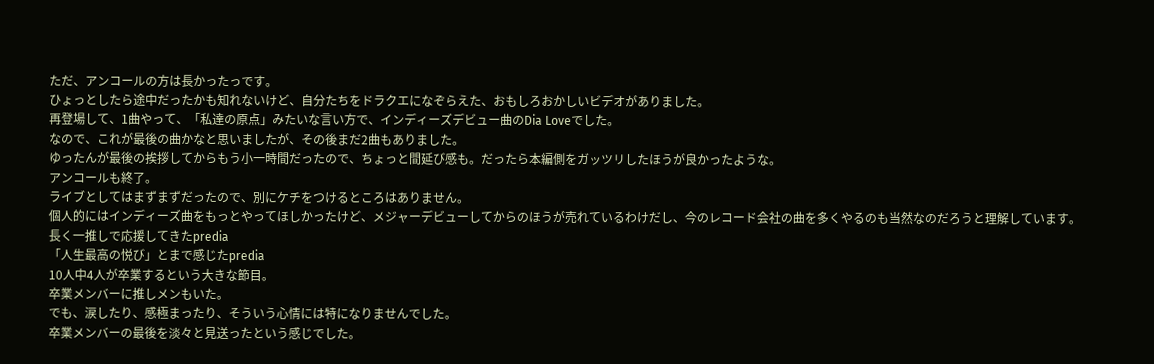ただ、アンコールの方は長かったっです。
ひょっとしたら途中だったかも知れないけど、自分たちをドラクエになぞらえた、おもしろおかしいビデオがありました。
再登場して、1曲やって、「私達の原点」みたいな言い方で、インディーズデビュー曲のDia Loveでした。
なので、これが最後の曲かなと思いましたが、その後まだ2曲もありました。
ゆったんが最後の挨拶してからもう小一時間だったので、ちょっと間延び感も。だったら本編側をガッツリしたほうが良かったような。
アンコールも終了。
ライブとしてはまずまずだったので、別にケチをつけるところはありません。
個人的にはインディーズ曲をもっとやってほしかったけど、メジャーデビューしてからのほうが売れているわけだし、今のレコード会社の曲を多くやるのも当然なのだろうと理解しています。
長く一推しで応援してきたpredia
「人生最高の悦び」とまで感じたpredia
10人中4人が卒業するという大きな節目。
卒業メンバーに推しメンもいた。
でも、涙したり、感極まったり、そういう心情には特になりませんでした。
卒業メンバーの最後を淡々と見送ったという感じでした。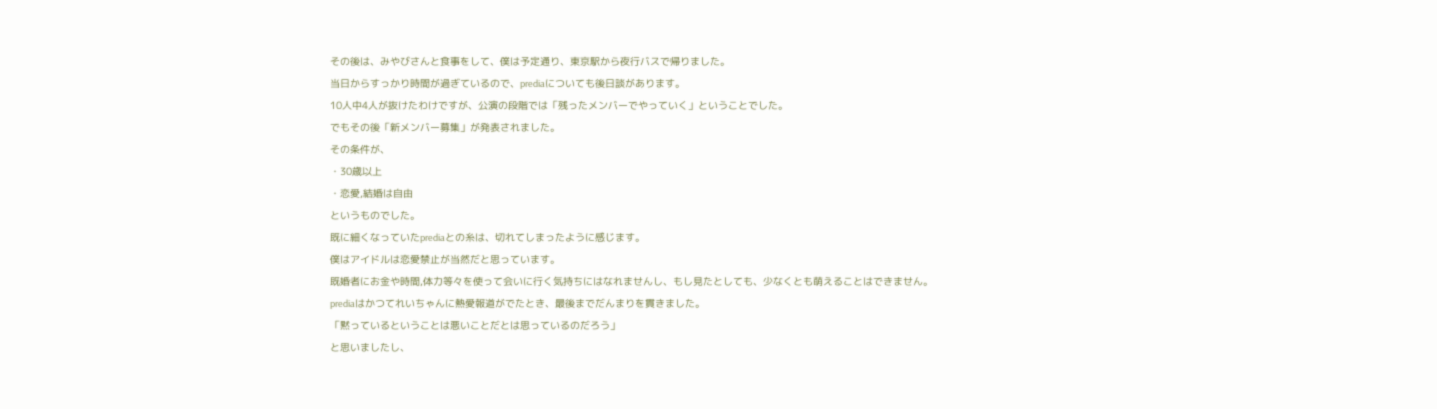その後は、みやびさんと食事をして、僕は予定通り、東京駅から夜行バスで帰りました。
当日からすっかり時間が過ぎているので、prediaについても後日談があります。
10人中4人が抜けたわけですが、公演の段階では「残ったメンバーでやっていく」ということでした。
でもその後「新メンバー募集」が発表されました。
その条件が、
・30歳以上
・恋愛,結婚は自由
というものでした。
既に細くなっていたprediaとの糸は、切れてしまったように感じます。
僕はアイドルは恋愛禁止が当然だと思っています。
既婚者にお金や時間,体力等々を使って会いに行く気持ちにはなれませんし、もし見たとしても、少なくとも萌えることはできません。
prediaはかつてれいちゃんに熱愛報道がでたとき、最後までだんまりを貫きました。
「黙っているということは悪いことだとは思っているのだろう」
と思いましたし、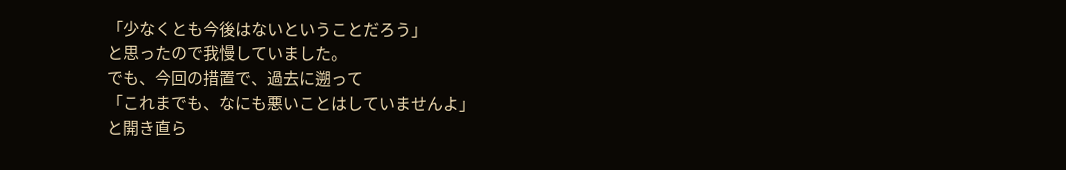「少なくとも今後はないということだろう」
と思ったので我慢していました。
でも、今回の措置で、過去に遡って
「これまでも、なにも悪いことはしていませんよ」
と開き直ら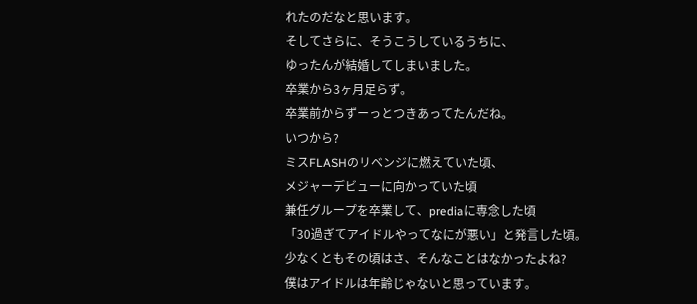れたのだなと思います。
そしてさらに、そうこうしているうちに、
ゆったんが結婚してしまいました。
卒業から3ヶ月足らず。
卒業前からずーっとつきあってたんだね。
いつから?
ミスFLASHのリベンジに燃えていた頃、
メジャーデビューに向かっていた頃
兼任グループを卒業して、prediaに専念した頃
「30過ぎてアイドルやってなにが悪い」と発言した頃。
少なくともその頃はさ、そんなことはなかったよね?
僕はアイドルは年齢じゃないと思っています。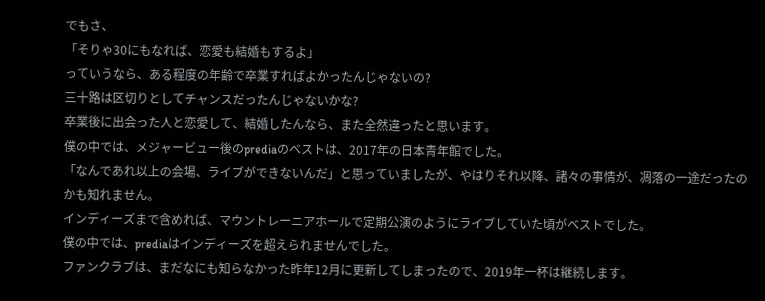でもさ、
「そりゃ30にもなれば、恋愛も結婚もするよ」
っていうなら、ある程度の年齢で卒業すればよかったんじゃないの?
三十路は区切りとしてチャンスだったんじゃないかな?
卒業後に出会った人と恋愛して、結婚したんなら、また全然違ったと思います。
僕の中では、メジャービュー後のprediaのベストは、2017年の日本青年館でした。
「なんであれ以上の会場、ライブができないんだ」と思っていましたが、やはりそれ以降、諸々の事情が、凋落の一途だったのかも知れません。
インディーズまで含めれば、マウントレーニアホールで定期公演のようにライブしていた頃がベストでした。
僕の中では、prediaはインディーズを超えられませんでした。
ファンクラブは、まだなにも知らなかった昨年12月に更新してしまったので、2019年一杯は継続します。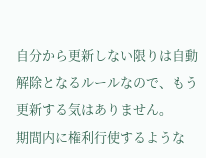自分から更新しない限りは自動解除となるルールなので、もう更新する気はありません。
期間内に権利行使するような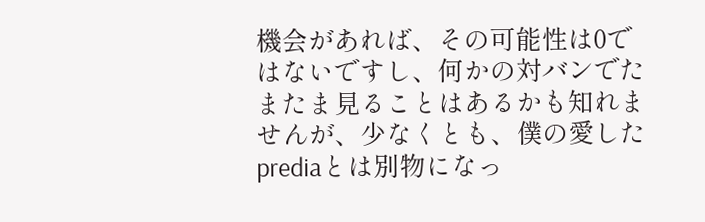機会があれば、その可能性は0ではないですし、何かの対バンでたまたま見ることはあるかも知れませんが、少なくとも、僕の愛したprediaとは別物になっ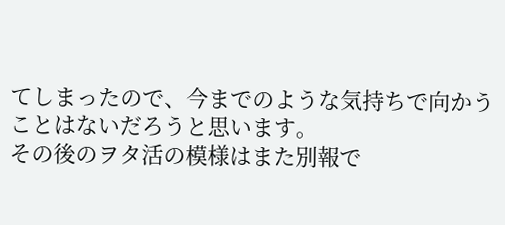てしまったので、今までのような気持ちで向かうことはないだろうと思います。
その後のヲタ活の模様はまた別報で